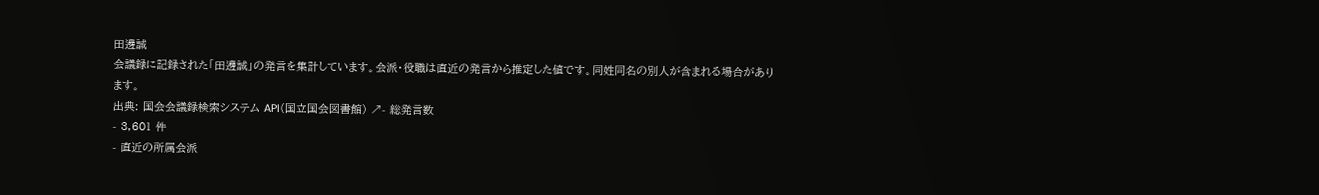田邊誠
会議録に記録された「田邊誠」の発言を集計しています。会派・役職は直近の発言から推定した値です。同姓同名の別人が含まれる場合があります。
出典: 国会会議録検索システム API(国立国会図書館) ↗- 総発言数
- 3,601 件
- 直近の所属会派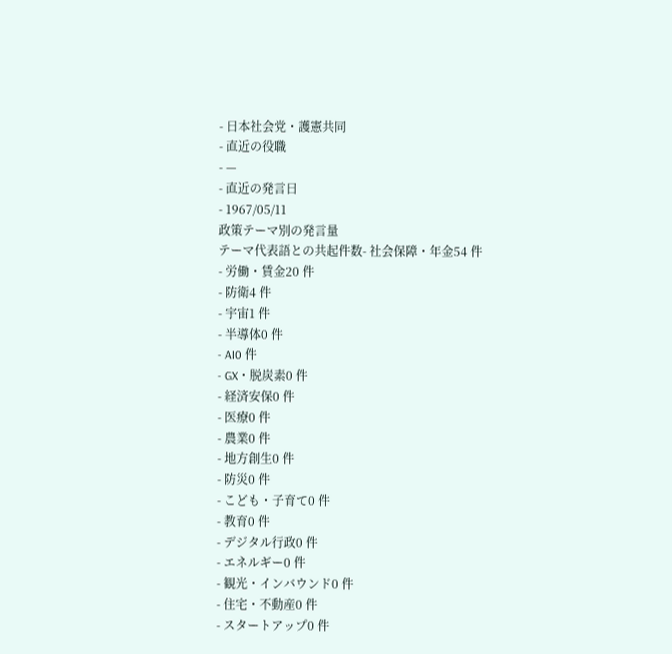- 日本社会党・護憲共同
- 直近の役職
- —
- 直近の発言日
- 1967/05/11
政策テーマ別の発言量
テーマ代表語との共起件数- 社会保障・年金54 件
- 労働・賃金20 件
- 防衛4 件
- 宇宙1 件
- 半導体0 件
- AI0 件
- GX・脱炭素0 件
- 経済安保0 件
- 医療0 件
- 農業0 件
- 地方創生0 件
- 防災0 件
- こども・子育て0 件
- 教育0 件
- デジタル行政0 件
- エネルギー0 件
- 観光・インバウンド0 件
- 住宅・不動産0 件
- スタートアップ0 件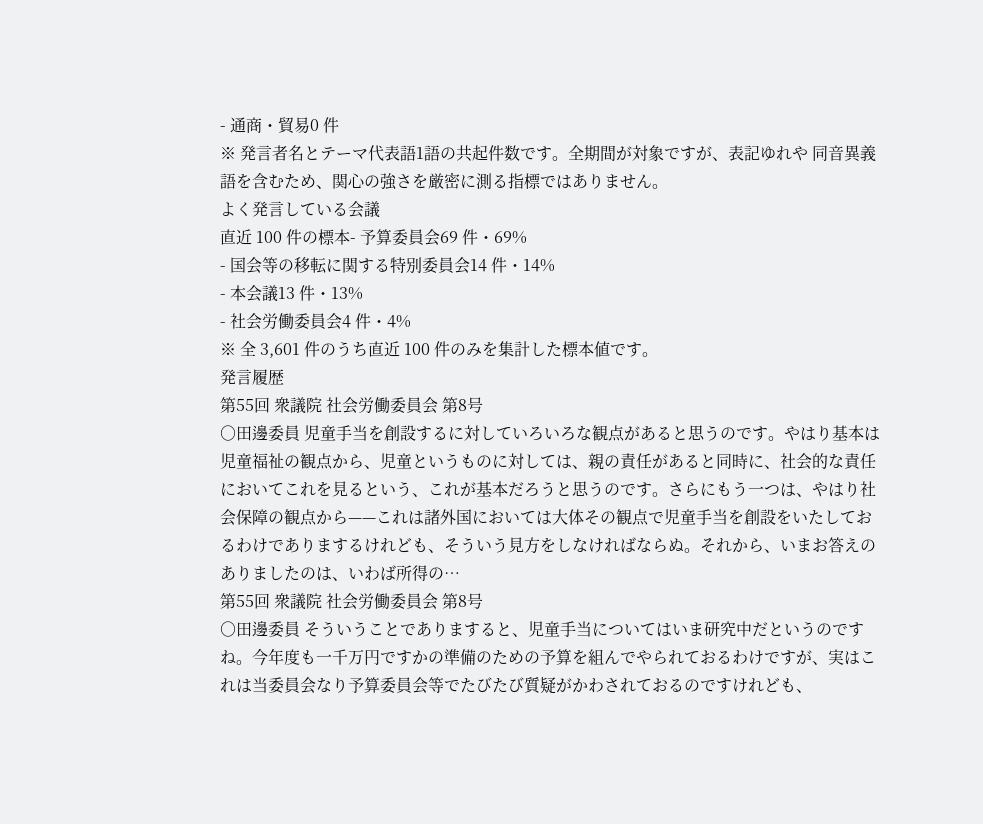- 通商・貿易0 件
※ 発言者名とテーマ代表語1語の共起件数です。全期間が対象ですが、表記ゆれや 同音異義語を含むため、関心の強さを厳密に測る指標ではありません。
よく発言している会議
直近 100 件の標本- 予算委員会69 件・69%
- 国会等の移転に関する特別委員会14 件・14%
- 本会議13 件・13%
- 社会労働委員会4 件・4%
※ 全 3,601 件のうち直近 100 件のみを集計した標本値です。
発言履歴
第55回 衆議院 社会労働委員会 第8号
○田邊委員 児童手当を創設するに対していろいろな観点があると思うのです。やはり基本は児童福祉の観点から、児童というものに対しては、親の責任があると同時に、社会的な責任においてこれを見るという、これが基本だろうと思うのです。さらにもう一つは、やはり社会保障の観点から——これは諸外国においては大体その観点で児童手当を創設をいたしておるわけでありまするけれども、そういう見方をしなければならぬ。それから、いまお答えのありましたのは、いわば所得の…
第55回 衆議院 社会労働委員会 第8号
○田邊委員 そういうことでありますると、児童手当についてはいま研究中だというのですね。今年度も一千万円ですかの準備のための予算を組んでやられておるわけですが、実はこれは当委員会なり予算委員会等でたびたび質疑がかわされておるのですけれども、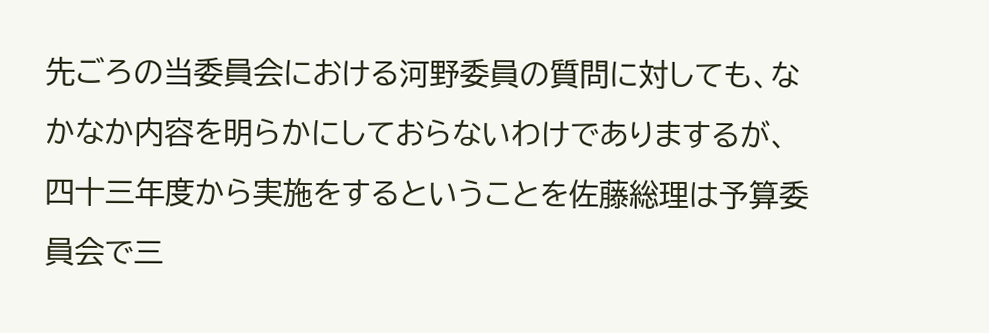先ごろの当委員会における河野委員の質問に対しても、なかなか内容を明らかにしておらないわけでありまするが、四十三年度から実施をするということを佐藤総理は予算委員会で三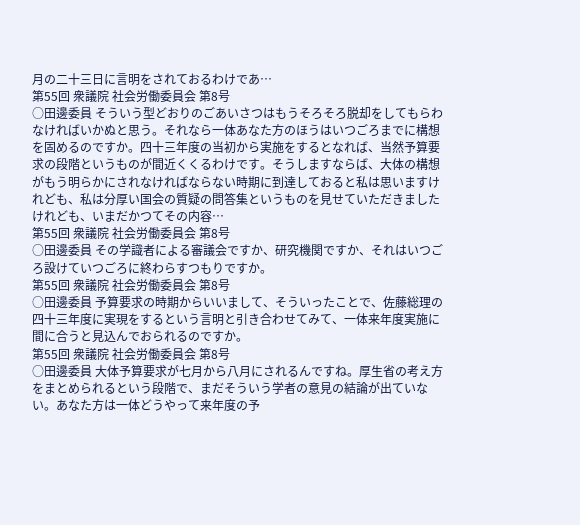月の二十三日に言明をされておるわけであ…
第55回 衆議院 社会労働委員会 第8号
○田邊委員 そういう型どおりのごあいさつはもうそろそろ脱却をしてもらわなければいかぬと思う。それなら一体あなた方のほうはいつごろまでに構想を固めるのですか。四十三年度の当初から実施をするとなれば、当然予算要求の段階というものが間近くくるわけです。そうしますならば、大体の構想がもう明らかにされなければならない時期に到達しておると私は思いますけれども、私は分厚い国会の質疑の問答集というものを見せていただきましたけれども、いまだかつてその内容…
第55回 衆議院 社会労働委員会 第8号
○田邊委員 その学識者による審議会ですか、研究機関ですか、それはいつごろ設けていつごろに終わらすつもりですか。
第55回 衆議院 社会労働委員会 第8号
○田邊委員 予算要求の時期からいいまして、そういったことで、佐藤総理の四十三年度に実現をするという言明と引き合わせてみて、一体来年度実施に間に合うと見込んでおられるのですか。
第55回 衆議院 社会労働委員会 第8号
○田邊委員 大体予算要求が七月から八月にされるんですね。厚生省の考え方をまとめられるという段階で、まだそういう学者の意見の結論が出ていない。あなた方は一体どうやって来年度の予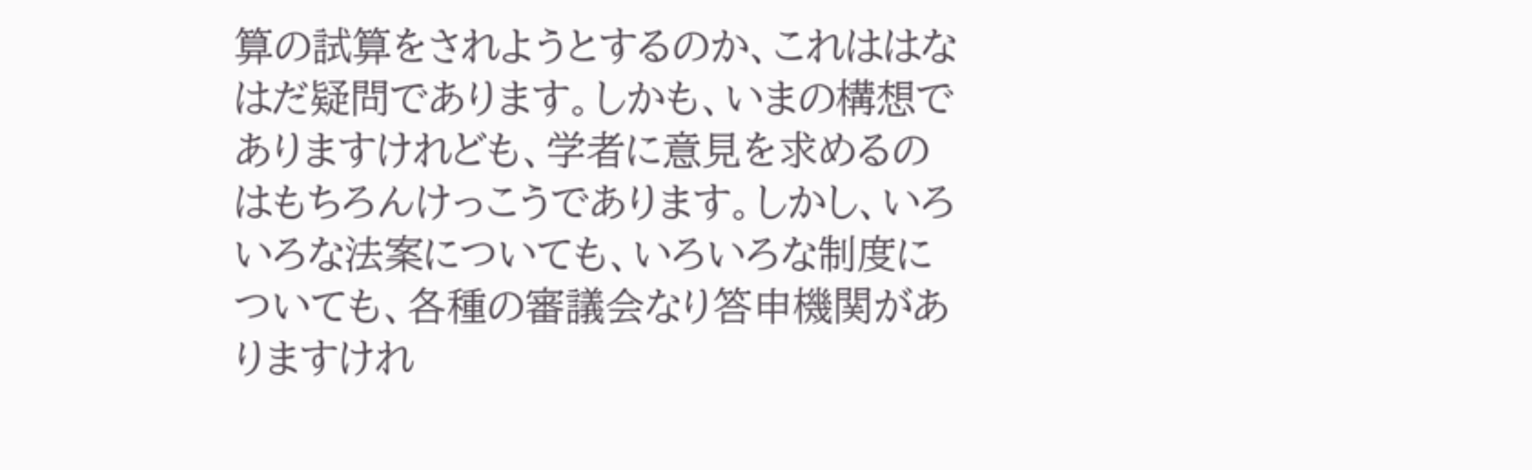算の試算をされようとするのか、これははなはだ疑問であります。しかも、いまの構想でありますけれども、学者に意見を求めるのはもちろんけっこうであります。しかし、いろいろな法案についても、いろいろな制度についても、各種の審議会なり答申機関がありますけれ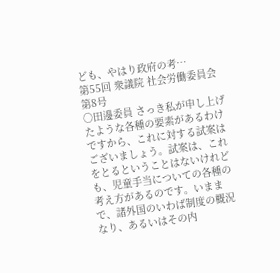ども、やはり政府の考…
第55回 衆議院 社会労働委員会 第8号
○田邊委員 さっき私が申し上げたような各種の要素があるわけですから、これに対する試案はございましょう。試案は、これをとるということはないけれども、児童手当についての各種の考え方があるのです。いままで、諸外国のいわば制度の概況なり、あるいはその内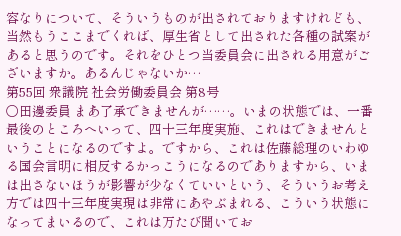容なりについて、そういうものが出されておりますけれども、当然もうここまでくれば、厚生省として出された各種の試案があると思うのです。それをひとつ当委員会に出される用意がございますか。あるんじゃないか…
第55回 衆議院 社会労働委員会 第8号
○田邊委員 まあ了承できませんが……。いまの状態では、一番最後のところへいって、四十三年度実施、これはできませんということになるのですよ。ですから、これは佐藤総理のいわゆる国会言明に相反するかっこうになるのでありますから、いまは出さないほうが影響が少なくていいという、そういうお考え方では四十三年度実現は非常にあやぶまれる、こういう状態になってまいるので、これは万たび聞いてお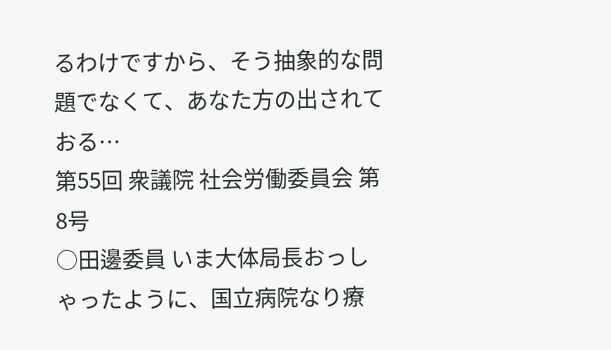るわけですから、そう抽象的な問題でなくて、あなた方の出されておる…
第55回 衆議院 社会労働委員会 第8号
○田邊委員 いま大体局長おっしゃったように、国立病院なり療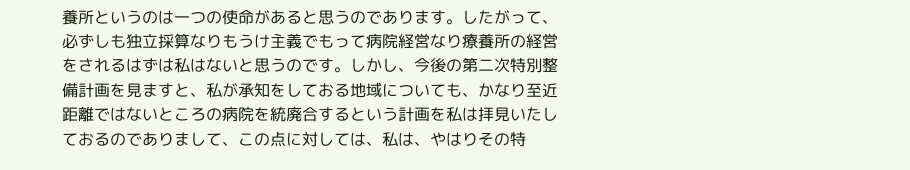養所というのは一つの使命があると思うのであります。したがって、必ずしも独立採算なりもうけ主義でもって病院経営なり療養所の経営をされるはずは私はないと思うのです。しかし、今後の第二次特別整備計画を見ますと、私が承知をしておる地域についても、かなり至近距離ではないところの病院を統廃合するという計画を私は拝見いたしておるのでありまして、この点に対しては、私は、やはりその特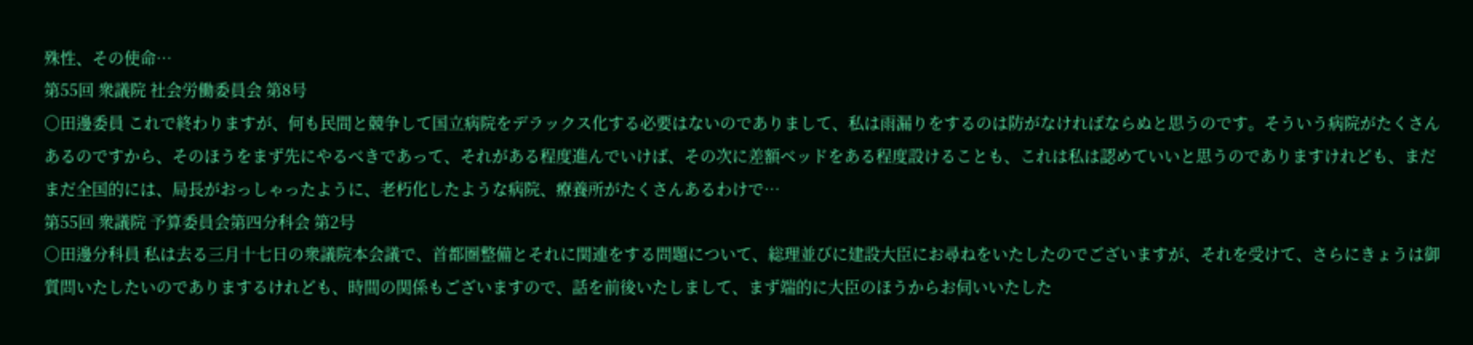殊性、その使命…
第55回 衆議院 社会労働委員会 第8号
○田邊委員 これで終わりますが、何も民間と競争して国立病院をデラックス化する必要はないのでありまして、私は雨漏りをするのは防がなければならぬと思うのです。そういう病院がたくさんあるのですから、そのほうをまず先にやるべきであって、それがある程度進んでいけば、その次に差額ベッドをある程度設けることも、これは私は認めていいと思うのでありますけれども、まだまだ全国的には、局長がおっしゃったように、老朽化したような病院、療養所がたくさんあるわけで…
第55回 衆議院 予算委員会第四分科会 第2号
○田邊分科員 私は去る三月十七日の衆議院本会議で、首都圏整備とそれに関連をする問題について、総理並びに建設大臣にお尋ねをいたしたのでございますが、それを受けて、さらにきょうは御質問いたしたいのでありまするけれども、時間の関係もございますので、話を前後いたしまして、まず端的に大臣のほうからお伺いいたした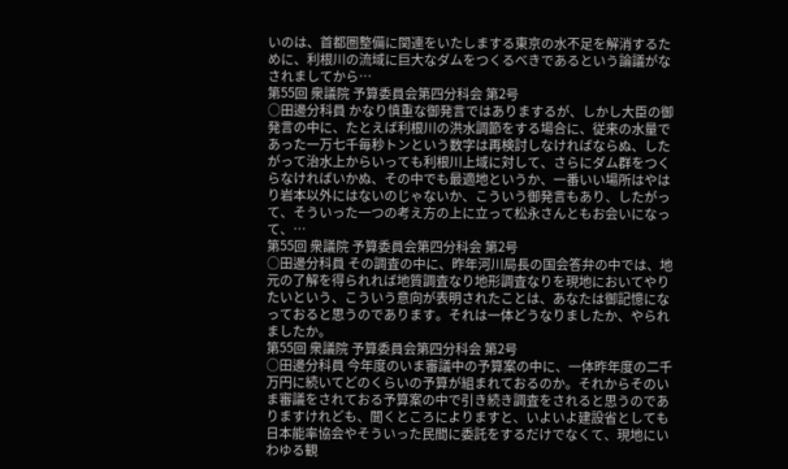いのは、首都圏整備に関連をいたしまする東京の水不足を解消するために、利根川の流域に巨大なダムをつくるべきであるという論議がなされましてから…
第55回 衆議院 予算委員会第四分科会 第2号
○田邊分科員 かなり慎重な御発言ではありまするが、しかし大臣の御発言の中に、たとえば利根川の洪水調節をする場合に、従来の水量であった一万七千毎秒トンという数字は再検討しなければならぬ、したがって治水上からいっても利根川上域に対して、さらにダム群をつくらなければいかぬ、その中でも最適地というか、一番いい場所はやはり岩本以外にはないのじゃないか、こういう御発言もあり、したがって、そういった一つの考え方の上に立って松永さんともお会いになって、…
第55回 衆議院 予算委員会第四分科会 第2号
○田邊分科員 その調査の中に、昨年河川局長の国会答弁の中では、地元の了解を得られれば地質調査なり地形調査なりを現地においてやりたいという、こういう意向が表明されたことは、あなたは御記憶になっておると思うのであります。それは一体どうなりましたか、やられましたか。
第55回 衆議院 予算委員会第四分科会 第2号
○田邊分科員 今年度のいま審議中の予算案の中に、一体昨年度の二千万円に続いてどのくらいの予算が組まれておるのか。それからそのいま審議をされておる予算案の中で引き続き調査をされると思うのでありますけれども、聞くところによりますと、いよいよ建設省としても日本能率協会やそういった民間に委託をするだけでなくて、現地にいわゆる観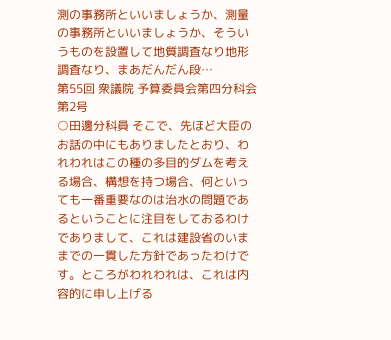測の事務所といいましょうか、測量の事務所といいましょうか、そういうものを設置して地質調査なり地形調査なり、まあだんだん段…
第55回 衆議院 予算委員会第四分科会 第2号
○田邊分科員 そこで、先ほど大臣のお話の中にもありましたとおり、われわれはこの種の多目的ダムを考える場合、構想を持つ場合、何といっても一番重要なのは治水の問題であるということに注目をしておるわけでありまして、これは建設省のいままでの一貫した方針であったわけです。ところがわれわれは、これは内容的に申し上げる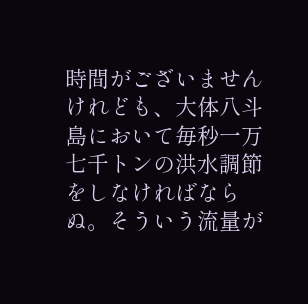時間がございませんけれども、大体八斗島において毎秒一万七千トンの洪水調節をしなければならぬ。そういう流量が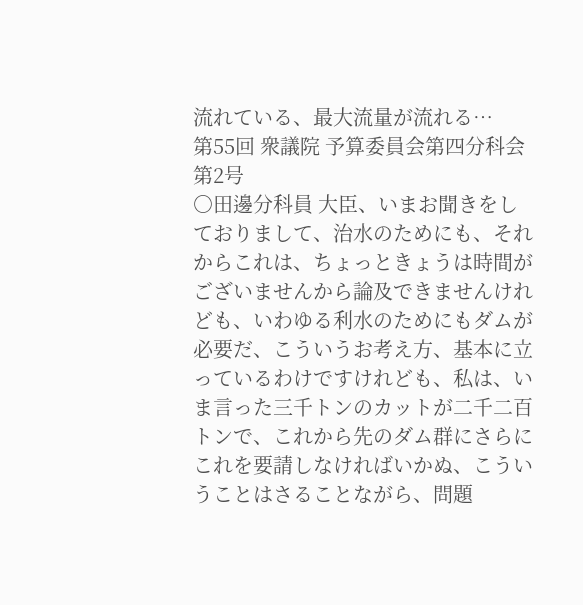流れている、最大流量が流れる…
第55回 衆議院 予算委員会第四分科会 第2号
○田邊分科員 大臣、いまお聞きをしておりまして、治水のためにも、それからこれは、ちょっときょうは時間がございませんから論及できませんけれども、いわゆる利水のためにもダムが必要だ、こういうお考え方、基本に立っているわけですけれども、私は、いま言った三千トンのカットが二千二百トンで、これから先のダム群にさらにこれを要請しなければいかぬ、こういうことはさることながら、問題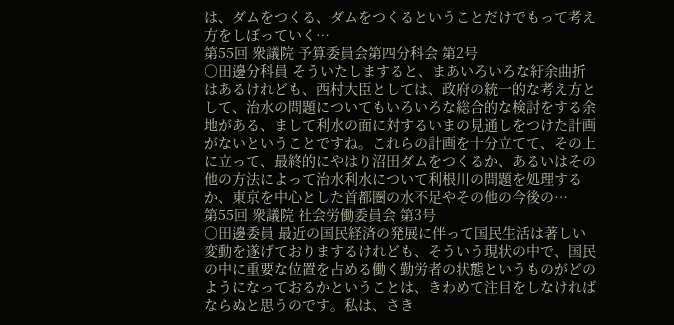は、ダムをつくる、ダムをつくるということだけでもって考え方をしぼっていく…
第55回 衆議院 予算委員会第四分科会 第2号
○田邊分科員 そういたしますると、まあいろいろな紆余曲折はあるけれども、西村大臣としては、政府の統一的な考え方として、治水の問題についてもいろいろな総合的な検討をする余地がある、まして利水の面に対するいまの見通しをつけた計画がないということですね。これらの計画を十分立てて、その上に立って、最終的にやはり沼田ダムをつくるか、あるいはその他の方法によって治水利水について利根川の問題を処理するか、東京を中心とした首都圏の水不足やその他の今後の…
第55回 衆議院 社会労働委員会 第3号
○田邊委員 最近の国民経済の発展に伴って国民生活は著しい変動を遂げておりまするけれども、そういう現状の中で、国民の中に重要な位置を占める働く勤労者の状態というものがどのようになっておるかということは、きわめて注目をしなければならぬと思うのです。私は、さき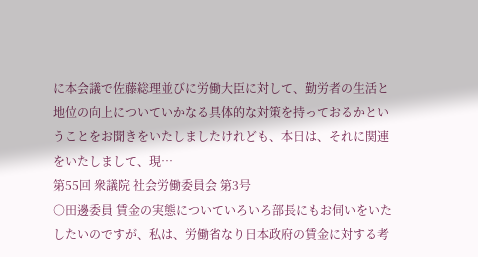に本会議で佐藤総理並びに労働大臣に対して、勤労者の生活と地位の向上についていかなる具体的な対策を持っておるかということをお聞きをいたしましたけれども、本日は、それに関連をいたしまして、現…
第55回 衆議院 社会労働委員会 第3号
○田邊委員 賃金の実態についていろいろ部長にもお伺いをいたしたいのですが、私は、労働省なり日本政府の賃金に対する考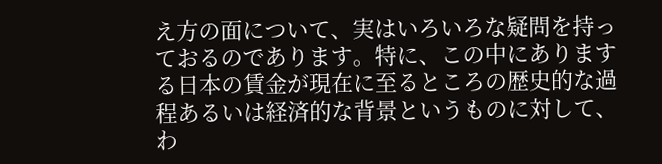え方の面について、実はいろいろな疑問を持っておるのであります。特に、この中にありまする日本の賃金が現在に至るところの歴史的な過程あるいは経済的な背景というものに対して、わ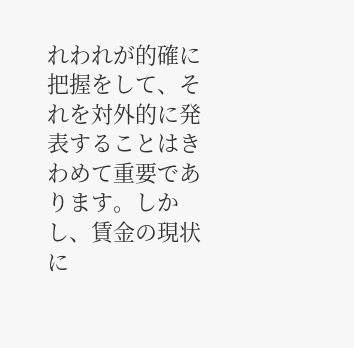れわれが的確に把握をして、それを対外的に発表することはきわめて重要であります。しかし、賃金の現状に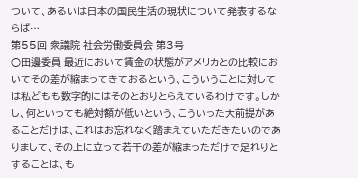ついて、あるいは日本の国民生活の現状について発表するならば…
第55回 衆議院 社会労働委員会 第3号
○田邊委員 最近において賃金の状態がアメリカとの比較においてその差が縮まってきておるという、こういうことに対しては私どもも数字的にはそのとおりとらえているわけです。しかし、何といっても絶対額が低いという、こういった大前提があることだけは、これはお忘れなく踏まえていただきたいのでありまして、その上に立って若干の差が縮まっただけで足れりとすることは、も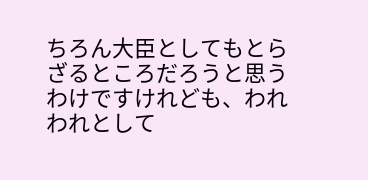ちろん大臣としてもとらざるところだろうと思うわけですけれども、われわれとして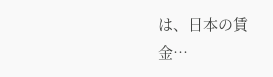は、日本の賃金…